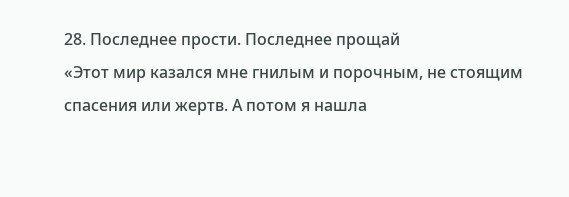28. Последнее прости. Последнее прощай
«Этот мир казался мне гнилым и порочным, не стоящим спасения или жертв. А потом я нашла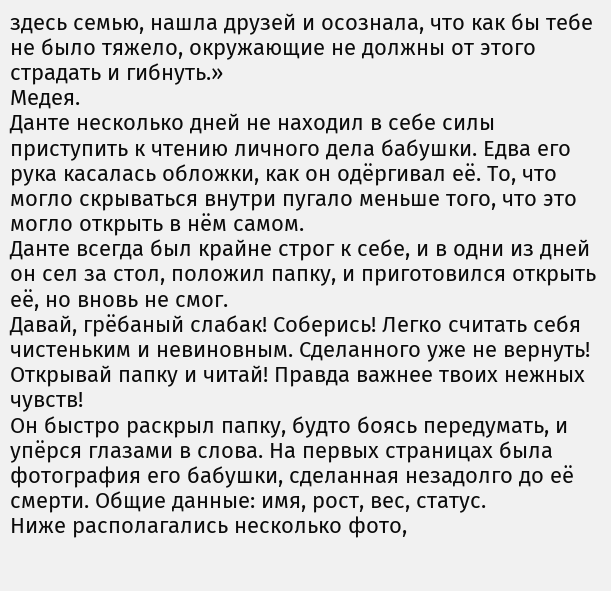здесь семью, нашла друзей и осознала, что как бы тебе не было тяжело, окружающие не должны от этого страдать и гибнуть.»
Медея.
Данте несколько дней не находил в себе силы приступить к чтению личного дела бабушки. Едва его рука касалась обложки, как он одёргивал её. То, что могло скрываться внутри пугало меньше того, что это могло открыть в нём самом.
Данте всегда был крайне строг к себе, и в одни из дней он сел за стол, положил папку, и приготовился открыть её, но вновь не смог.
Давай, грёбаный слабак! Соберись! Легко считать себя чистеньким и невиновным. Сделанного уже не вернуть! Открывай папку и читай! Правда важнее твоих нежных чувств!
Он быстро раскрыл папку, будто боясь передумать, и упёрся глазами в слова. На первых страницах была фотография его бабушки, сделанная незадолго до её смерти. Общие данные: имя, рост, вес, статус.
Ниже располагались несколько фото,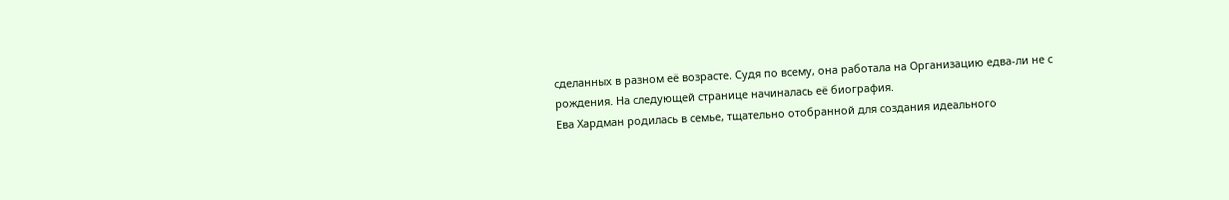сделанных в разном её возрасте. Судя по всему, она работала на Организацию едва-ли не с рождения. На следующей странице начиналась её биография.
Ева Хардман родилась в семье, тщательно отобранной для создания идеального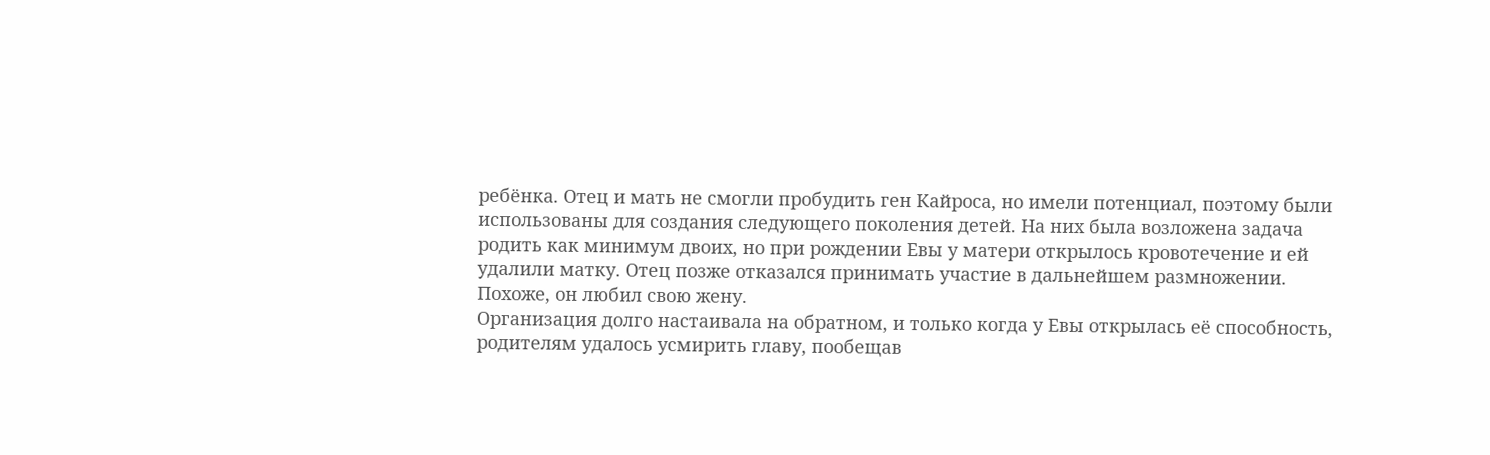ребёнка. Отец и мать не смогли пробудить ген Кайроса, но имели потенциал, поэтому были использованы для создания следующего поколения детей. На них была возложена задача родить как минимум двоих, но при рождении Евы у матери открылось кровотечение и ей удалили матку. Отец позже отказался принимать участие в дальнейшем размножении.
Похоже, он любил свою жену.
Организация долго настаивала на обратном, и только когда у Евы открылась её способность, родителям удалось усмирить главу, пообещав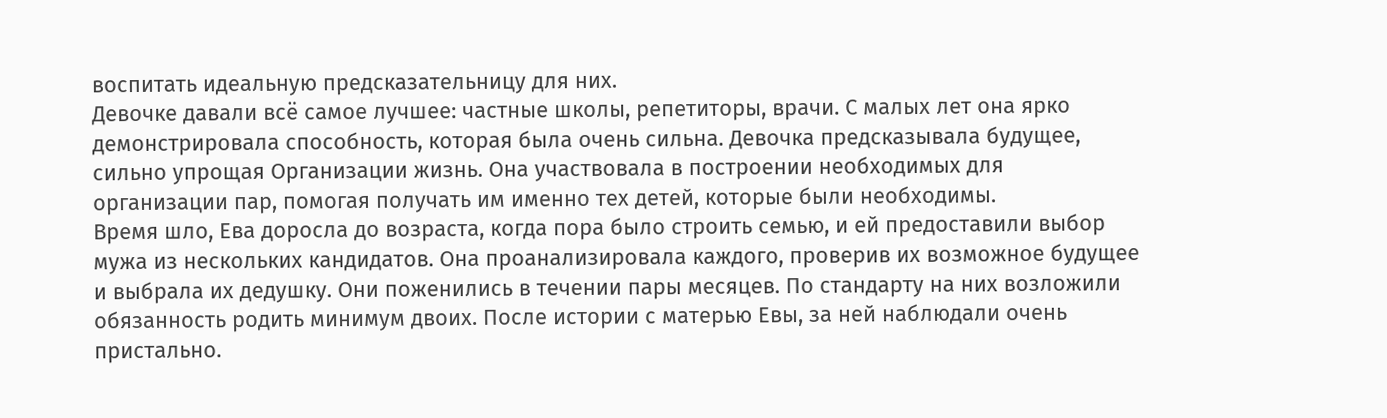воспитать идеальную предсказательницу для них.
Девочке давали всё самое лучшее: частные школы, репетиторы, врачи. С малых лет она ярко демонстрировала способность, которая была очень сильна. Девочка предсказывала будущее, сильно упрощая Организации жизнь. Она участвовала в построении необходимых для организации пар, помогая получать им именно тех детей, которые были необходимы.
Время шло, Ева доросла до возраста, когда пора было строить семью, и ей предоставили выбор мужа из нескольких кандидатов. Она проанализировала каждого, проверив их возможное будущее и выбрала их дедушку. Они поженились в течении пары месяцев. По стандарту на них возложили обязанность родить минимум двоих. После истории с матерью Евы, за ней наблюдали очень пристально.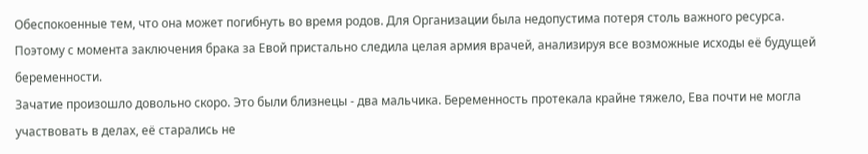Обеспокоенные тем, что она может погибнуть во время родов. Для Организации была недопустима потеря столь важного ресурса. Поэтому с момента заключения брака за Евой пристально следила целая армия врачей, анализируя все возможные исходы её будущей беременности.
Зачатие произошло довольно скоро. Это были близнецы - два мальчика. Беременность протекала крайне тяжело, Ева почти не могла участвовать в делах, её старались не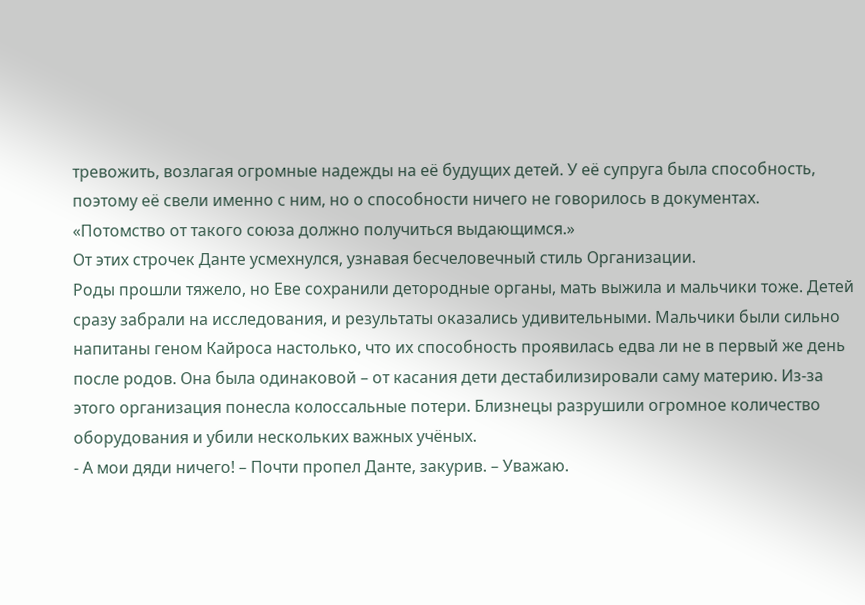тревожить, возлагая огромные надежды на её будущих детей. У её супруга была способность, поэтому её свели именно с ним, но о способности ничего не говорилось в документах.
«Потомство от такого союза должно получиться выдающимся.»
От этих строчек Данте усмехнулся, узнавая бесчеловечный стиль Организации.
Роды прошли тяжело, но Еве сохранили детородные органы, мать выжила и мальчики тоже. Детей сразу забрали на исследования, и результаты оказались удивительными. Мальчики были сильно напитаны геном Кайроса настолько, что их способность проявилась едва ли не в первый же день после родов. Она была одинаковой – от касания дети дестабилизировали саму материю. Из-за этого организация понесла колоссальные потери. Близнецы разрушили огромное количество оборудования и убили нескольких важных учёных.
- А мои дяди ничего! – Почти пропел Данте, закурив. – Уважаю.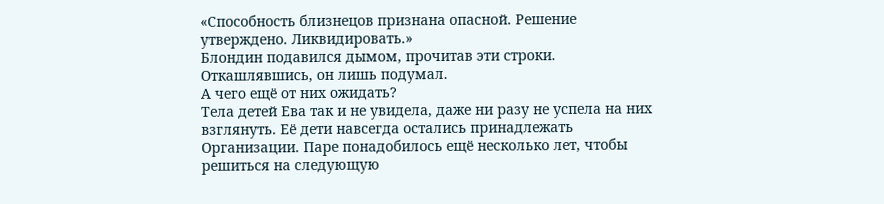«Способность близнецов признана опасной. Решение утверждено. Ликвидировать.»
Блондин подавился дымом, прочитав эти строки. Откашлявшись, он лишь подумал.
А чего ещё от них ожидать?
Тела детей Ева так и не увидела, даже ни разу не успела на них взглянуть. Её дети навсегда остались принадлежать Организации. Паре понадобилось ещё несколько лет, чтобы решиться на следующую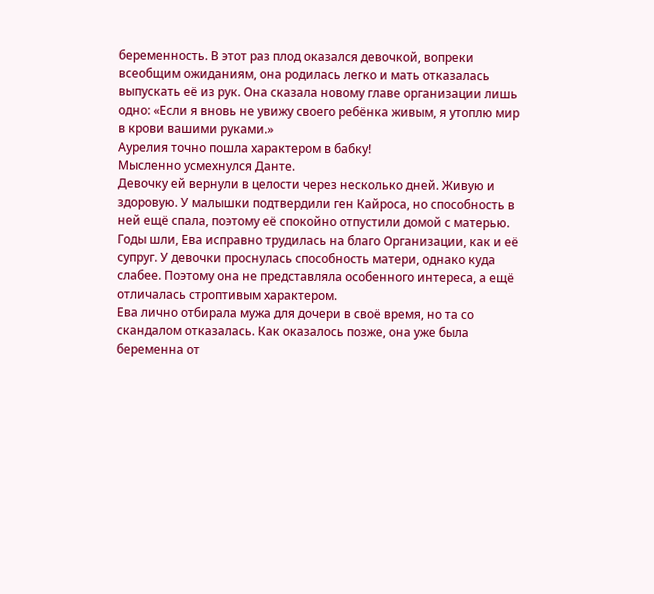беременность. В этот раз плод оказался девочкой, вопреки всеобщим ожиданиям, она родилась легко и мать отказалась выпускать её из рук. Она сказала новому главе организации лишь одно: «Если я вновь не увижу своего ребёнка живым, я утоплю мир в крови вашими руками.»
Аурелия точно пошла характером в бабку!
Мысленно усмехнулся Данте.
Девочку ей вернули в целости через несколько дней. Живую и здоровую. У малышки подтвердили ген Кайроса, но способность в ней ещё спала, поэтому её спокойно отпустили домой с матерью.
Годы шли, Ева исправно трудилась на благо Организации, как и её супруг. У девочки проснулась способность матери, однако куда слабее. Поэтому она не представляла особенного интереса, а ещё отличалась строптивым характером.
Ева лично отбирала мужа для дочери в своё время, но та со скандалом отказалась. Как оказалось позже, она уже была беременна от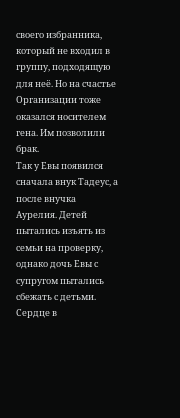своего избранника, который не входил в группу, подходящую для неё. Но на счастье Организации тоже оказался носителем гена. Им позволили брак.
Так у Евы появился сначала внук Тадеус, а после внучка Аурелия. Детей пытались изъять из семьи на проверку, однако дочь Евы с супругом пытались сбежать с детьми.
Сердце в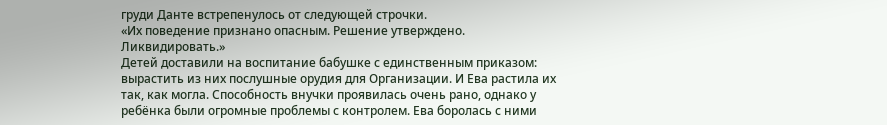груди Данте встрепенулось от следующей строчки.
«Их поведение признано опасным. Решение утверждено. Ликвидировать.»
Детей доставили на воспитание бабушке с единственным приказом: вырастить из них послушные орудия для Организации. И Ева растила их так, как могла. Способность внучки проявилась очень рано, однако у ребёнка были огромные проблемы с контролем. Ева боролась с ними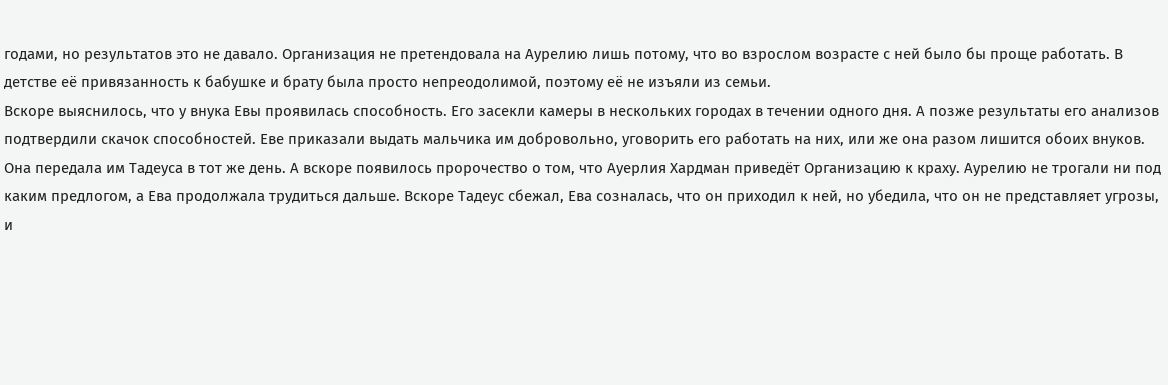годами, но результатов это не давало. Организация не претендовала на Аурелию лишь потому, что во взрослом возрасте с ней было бы проще работать. В детстве её привязанность к бабушке и брату была просто непреодолимой, поэтому её не изъяли из семьи.
Вскоре выяснилось, что у внука Евы проявилась способность. Его засекли камеры в нескольких городах в течении одного дня. А позже результаты его анализов подтвердили скачок способностей. Еве приказали выдать мальчика им добровольно, уговорить его работать на них, или же она разом лишится обоих внуков.
Она передала им Тадеуса в тот же день. А вскоре появилось пророчество о том, что Ауерлия Хардман приведёт Организацию к краху. Аурелию не трогали ни под каким предлогом, а Ева продолжала трудиться дальше. Вскоре Тадеус сбежал, Ева созналась, что он приходил к ней, но убедила, что он не представляет угрозы, и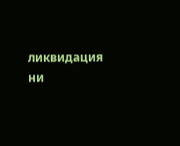ликвидация ни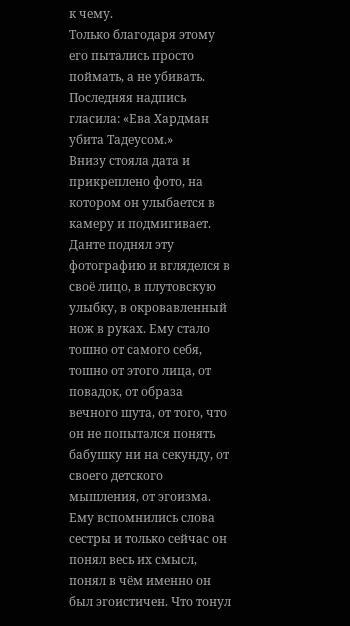к чему.
Только благодаря этому его пытались просто поймать, а не убивать.
Последняя надпись гласила: «Ева Хардман убита Тадеусом.»
Внизу стояла дата и прикреплено фото, на котором он улыбается в камеру и подмигивает.
Данте поднял эту фотографию и вгляделся в своё лицо, в плутовскую улыбку, в окровавленный нож в руках. Ему стало тошно от самого себя, тошно от этого лица, от повадок, от образа вечного шута, от того, что он не попытался понять бабушку ни на секунду, от своего детского мышления, от эгоизма.
Ему вспомнились слова сестры и только сейчас он понял весь их смысл, понял в чём именно он был эгоистичен. Что тонул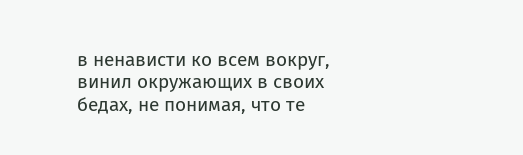в ненависти ко всем вокруг, винил окружающих в своих бедах, не понимая, что те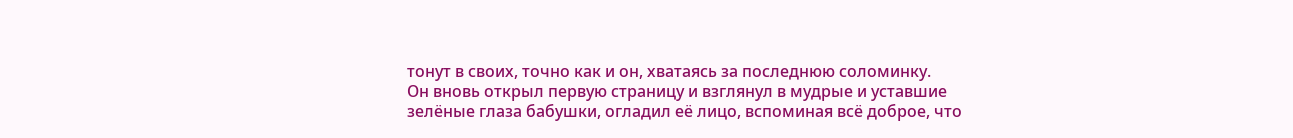тонут в своих, точно как и он, хватаясь за последнюю соломинку.
Он вновь открыл первую страницу и взглянул в мудрые и уставшие зелёные глаза бабушки, огладил её лицо, вспоминая всё доброе, что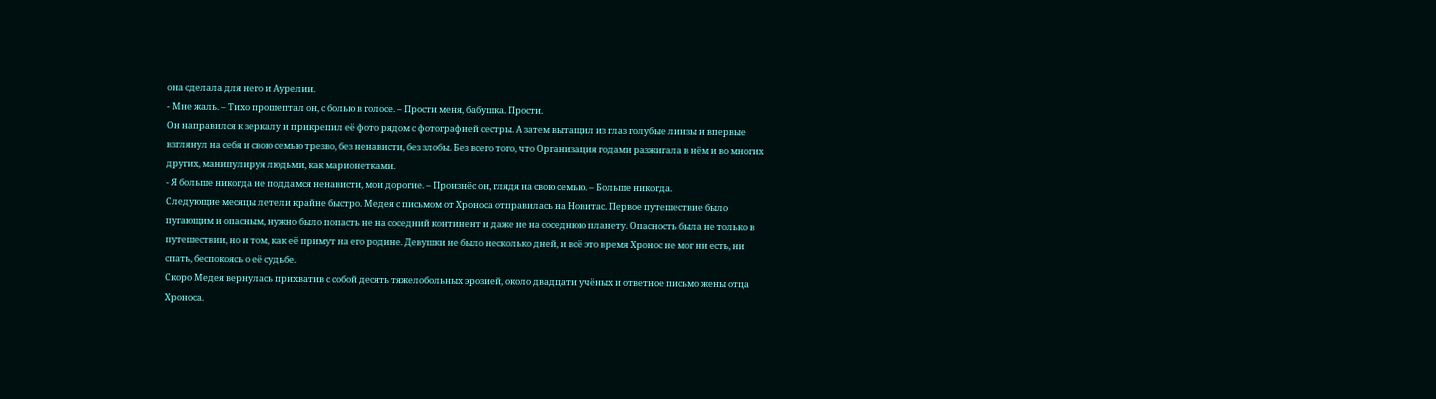она сделала для него и Аурелии.
- Мне жаль. – Тихо прошептал он, с болью в голосе. – Прости меня, бабушка. Прости.
Он направился к зеркалу и прикрепил её фото рядом с фотографией сестры. А затем вытащил из глаз голубые линзы и впервые взглянул на себя и свою семью трезво, без ненависти, без злобы. Без всего того, что Организация годами разжигала в нём и во многих других, манипулируя людьми, как марионетками.
- Я больше никогда не поддамся ненависти, мои дорогие. – Произнёс он, глядя на свою семью. – Больше никогда.
Следующие месяцы летели крайне быстро. Медея с письмом от Хроноса отправилась на Новитас. Первое путешествие было пугающим и опасным, нужно было попасть не на соседний континент и даже не на соседнюю планету. Опасность была не только в путешествии, но и том, как её примут на его родине. Девушки не было несколько дней, и всё это время Хронос не мог ни есть, ни спать, беспокоясь о её судьбе.
Скоро Медея вернулась прихватив с собой десять тяжелобольных эрозией, около двадцати учёных и ответное письмо жены отца Хроноса.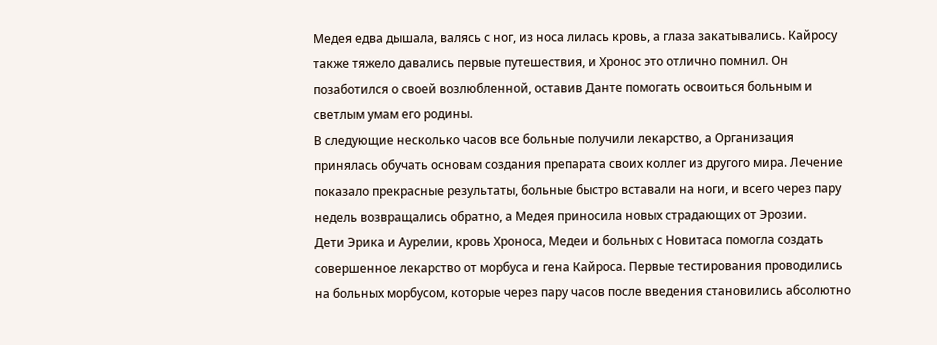Медея едва дышала, валясь с ног, из носа лилась кровь, а глаза закатывались. Кайросу также тяжело давались первые путешествия, и Хронос это отлично помнил. Он позаботился о своей возлюбленной, оставив Данте помогать освоиться больным и светлым умам его родины.
В следующие несколько часов все больные получили лекарство, а Организация принялась обучать основам создания препарата своих коллег из другого мира. Лечение показало прекрасные результаты, больные быстро вставали на ноги, и всего через пару недель возвращались обратно, а Медея приносила новых страдающих от Эрозии.
Дети Эрика и Аурелии, кровь Хроноса, Медеи и больных с Новитаса помогла создать совершенное лекарство от морбуса и гена Кайроса. Первые тестирования проводились на больных морбусом, которые через пару часов после введения становились абсолютно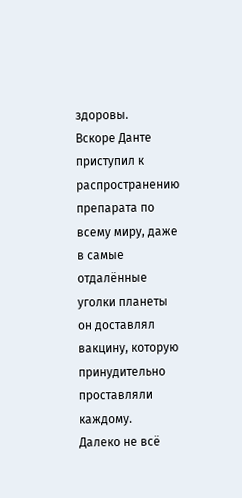здоровы.
Вскоре Данте приступил к распространению препарата по всему миру, даже в самые отдалённые уголки планеты он доставлял вакцину, которую принудительно проставляли каждому.
Далеко не всё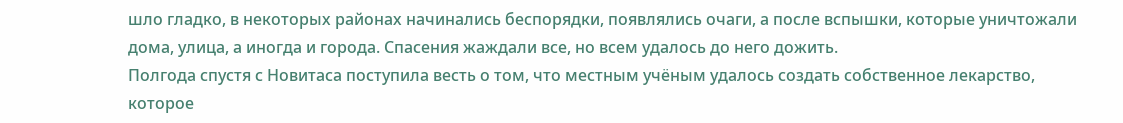шло гладко, в некоторых районах начинались беспорядки, появлялись очаги, а после вспышки, которые уничтожали дома, улица, а иногда и города. Спасения жаждали все, но всем удалось до него дожить.
Полгода спустя с Новитаса поступила весть о том, что местным учёным удалось создать собственное лекарство, которое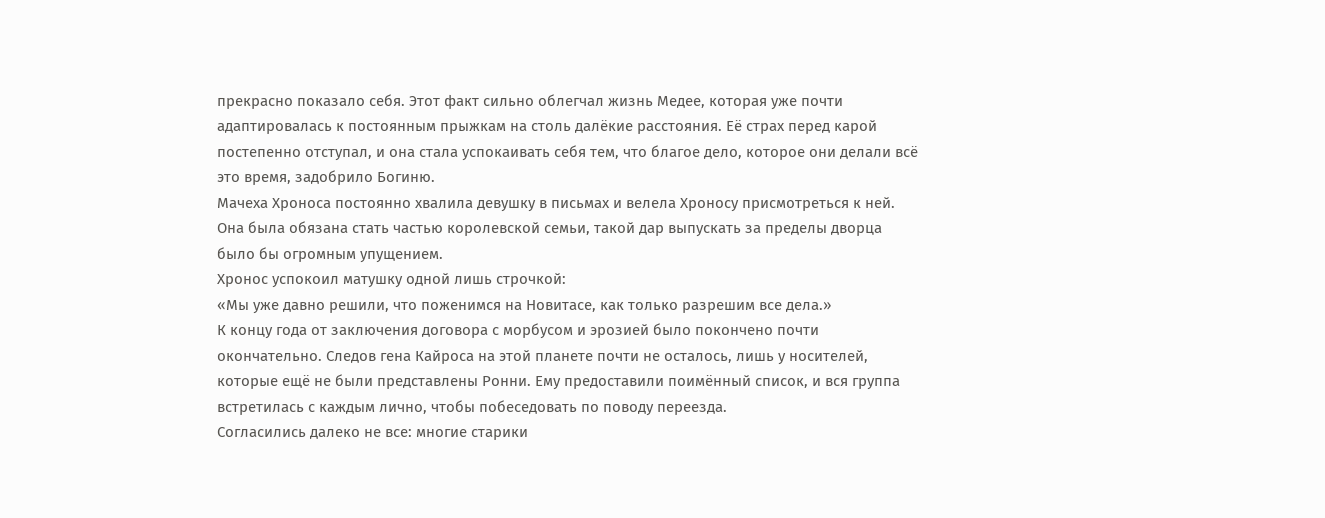прекрасно показало себя. Этот факт сильно облегчал жизнь Медее, которая уже почти адаптировалась к постоянным прыжкам на столь далёкие расстояния. Её страх перед карой постепенно отступал, и она стала успокаивать себя тем, что благое дело, которое они делали всё это время, задобрило Богиню.
Мачеха Хроноса постоянно хвалила девушку в письмах и велела Хроносу присмотреться к ней. Она была обязана стать частью королевской семьи, такой дар выпускать за пределы дворца было бы огромным упущением.
Хронос успокоил матушку одной лишь строчкой:
«Мы уже давно решили, что поженимся на Новитасе, как только разрешим все дела.»
К концу года от заключения договора с морбусом и эрозией было покончено почти окончательно. Следов гена Кайроса на этой планете почти не осталось, лишь у носителей, которые ещё не были представлены Ронни. Ему предоставили поимённый список, и вся группа встретилась с каждым лично, чтобы побеседовать по поводу переезда.
Согласились далеко не все: многие старики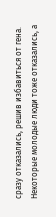сразу отказались, решив избавиться от гена. Некоторые молодые люди тоже отказались, а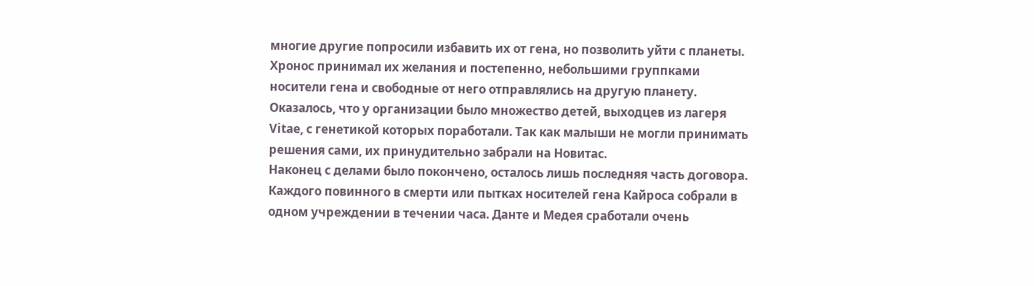многие другие попросили избавить их от гена, но позволить уйти с планеты. Хронос принимал их желания и постепенно, небольшими группками носители гена и свободные от него отправлялись на другую планету. Оказалось, что у организации было множество детей, выходцев из лагеря Vitae, с генетикой которых поработали. Так как малыши не могли принимать решения сами, их принудительно забрали на Новитас.
Наконец с делами было покончено, осталось лишь последняя часть договора. Каждого повинного в смерти или пытках носителей гена Кайроса собрали в одном учреждении в течении часа. Данте и Медея сработали очень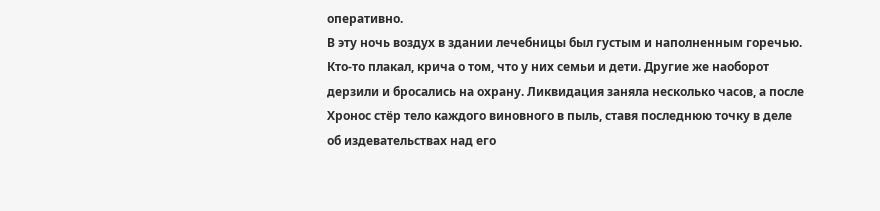оперативно.
В эту ночь воздух в здании лечебницы был густым и наполненным горечью. Кто-то плакал, крича о том, что у них семьи и дети. Другие же наоборот дерзили и бросались на охрану. Ликвидация заняла несколько часов, а после Хронос стёр тело каждого виновного в пыль, ставя последнюю точку в деле об издевательствах над его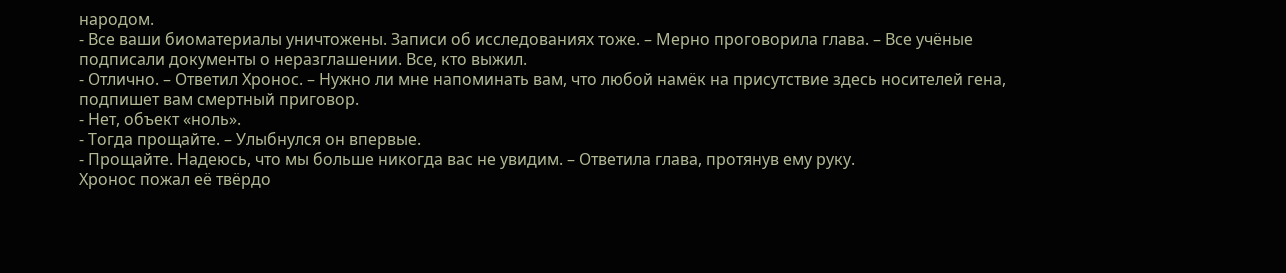народом.
- Все ваши биоматериалы уничтожены. Записи об исследованиях тоже. – Мерно проговорила глава. – Все учёные подписали документы о неразглашении. Все, кто выжил.
- Отлично. – Ответил Хронос. – Нужно ли мне напоминать вам, что любой намёк на присутствие здесь носителей гена, подпишет вам смертный приговор.
- Нет, объект «ноль».
- Тогда прощайте. – Улыбнулся он впервые.
- Прощайте. Надеюсь, что мы больше никогда вас не увидим. – Ответила глава, протянув ему руку.
Хронос пожал её твёрдо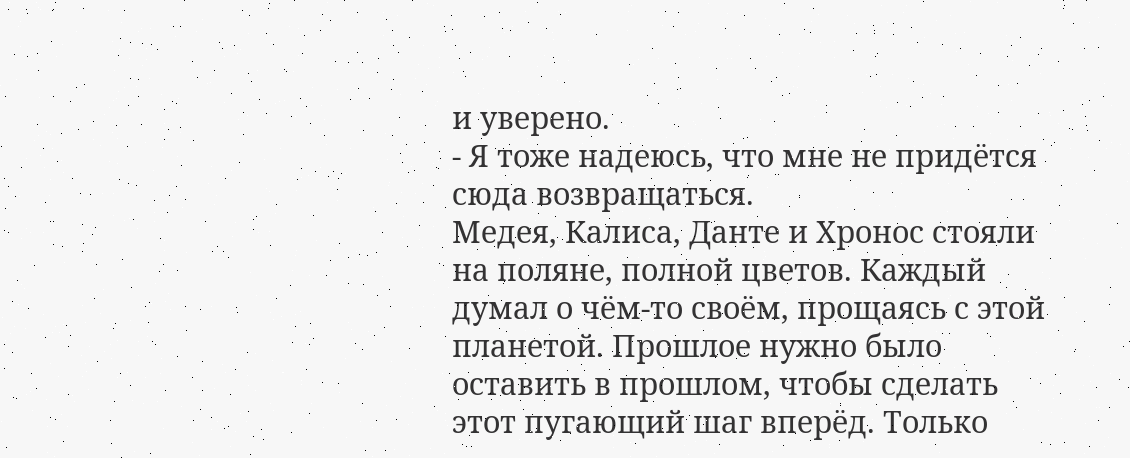и уверено.
- Я тоже надеюсь, что мне не придётся сюда возвращаться.
Медея, Калиса, Данте и Хронос стояли на поляне, полной цветов. Каждый думал о чём-то своём, прощаясь с этой планетой. Прошлое нужно было оставить в прошлом, чтобы сделать этот пугающий шаг вперёд. Только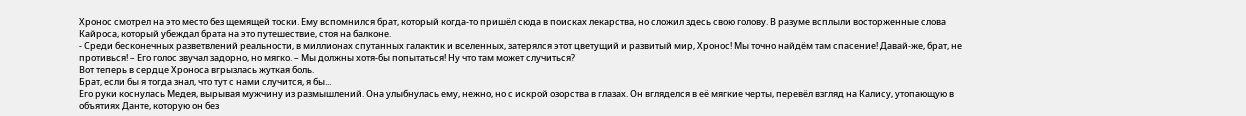Хронос смотрел на это место без щемящей тоски. Ему вспомнился брат, который когда-то пришёл сюда в поисках лекарства, но сложил здесь свою голову. В разуме всплыли восторженные слова Кайроса, который убеждал брата на это путешествие, стоя на балконе.
- Среди бесконечных разветвлений реальности, в миллионах спутанных галактик и вселенных, затерялся этот цветущий и развитый мир, Хронос! Мы точно найдём там спасение! Давай-же, брат, не противься! – Его голос звучал задорно, но мягко. – Мы должны хотя-бы попытаться! Ну что там может случиться?
Вот теперь в сердце Хроноса вгрызлась жуткая боль.
Брат, если бы я тогда знал, что тут с нами случится, я бы...
Его руки коснулась Медея, вырывая мужчину из размышлений. Она улыбнулась ему, нежно, но с искрой озорства в глазах. Он вгляделся в её мягкие черты, перевёл взгляд на Калису, утопающую в объятиях Данте, которую он без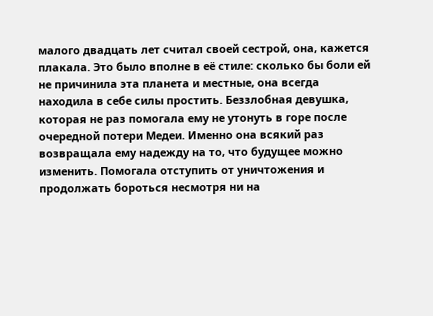малого двадцать лет считал своей сестрой, она, кажется плакала. Это было вполне в её стиле: сколько бы боли ей не причинила эта планета и местные, она всегда находила в себе силы простить. Беззлобная девушка, которая не раз помогала ему не утонуть в горе после очередной потери Медеи. Именно она всякий раз возвращала ему надежду на то, что будущее можно изменить. Помогала отступить от уничтожения и продолжать бороться несмотря ни на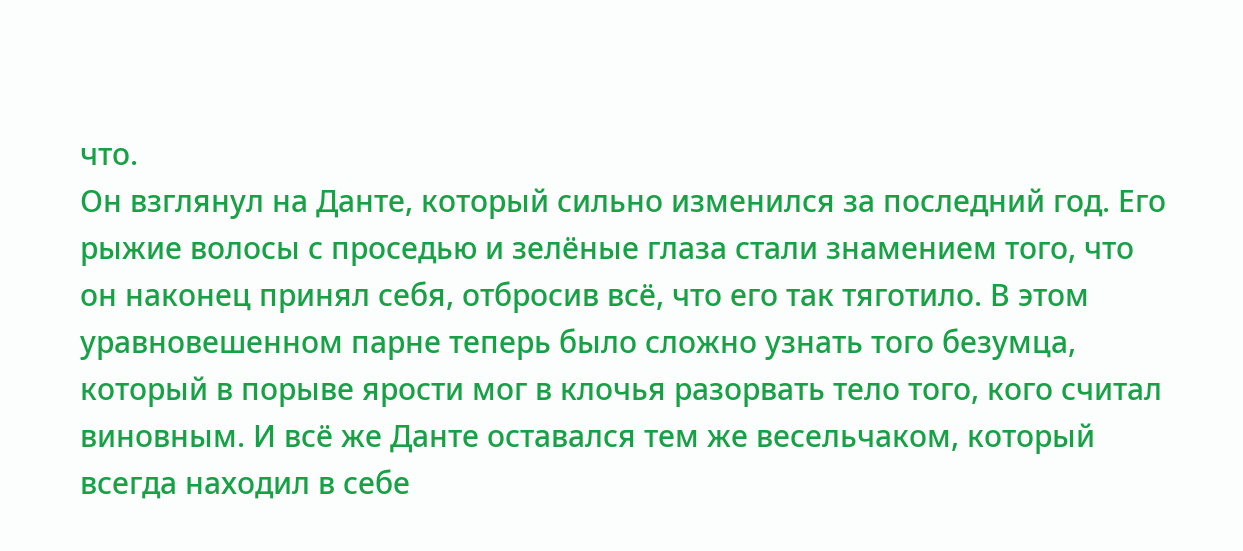что.
Он взглянул на Данте, который сильно изменился за последний год. Его рыжие волосы с проседью и зелёные глаза стали знамением того, что он наконец принял себя, отбросив всё, что его так тяготило. В этом уравновешенном парне теперь было сложно узнать того безумца, который в порыве ярости мог в клочья разорвать тело того, кого считал виновным. И всё же Данте оставался тем же весельчаком, который всегда находил в себе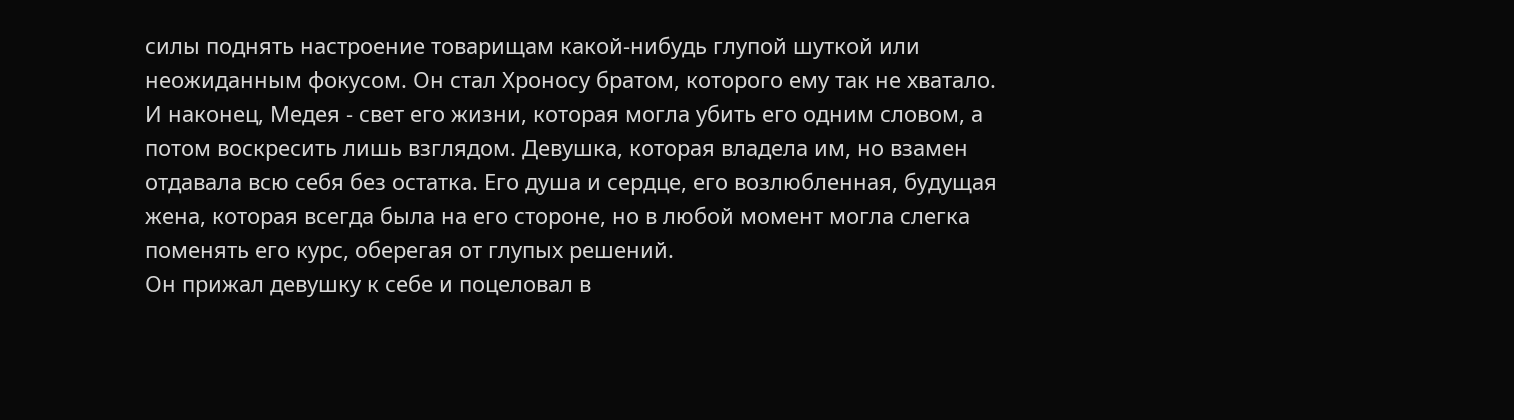силы поднять настроение товарищам какой-нибудь глупой шуткой или неожиданным фокусом. Он стал Хроносу братом, которого ему так не хватало.
И наконец, Медея - свет его жизни, которая могла убить его одним словом, а потом воскресить лишь взглядом. Девушка, которая владела им, но взамен отдавала всю себя без остатка. Его душа и сердце, его возлюбленная, будущая жена, которая всегда была на его стороне, но в любой момент могла слегка поменять его курс, оберегая от глупых решений.
Он прижал девушку к себе и поцеловал в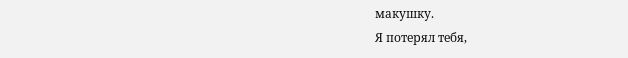макушку.
Я потерял тебя,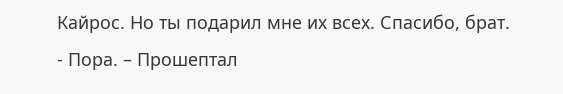Кайрос. Но ты подарил мне их всех. Спасибо, брат.
- Пора. – Прошептал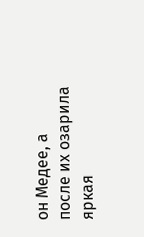он Медее, а после их озарила яркая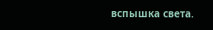вспышка света.